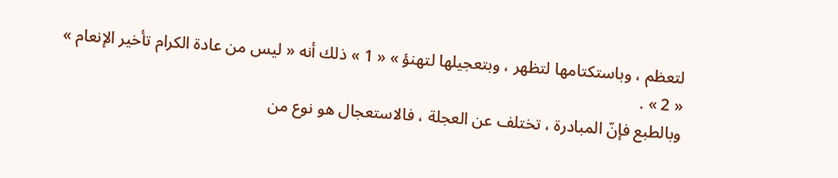لتعظم ، وباستكتامها لتظهر ، وبتعجيلها لتهنؤ » « 1 » ذلك أنه « ليس من عادة الكرام تأخير الإنعام » « 2 » .
وبالطبع فإنّ المبادرة ، تختلف عن العجلة ، فالاستعجال هو نوع من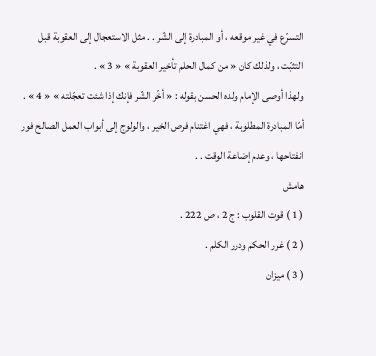التسرّع في غير موقعه ، أو المبادرة إلى الشّر . . مثل الاستعجال إلى العقوبة قبل التثبّت ، ولذلك كان « من كمال الحلم تأخير العقوبة » « 3 » .
ولهذا أوصى الإمام ولده الحسن بقوله : « أخّر الشّر فإنك إذا شئت تعجّلته » « 4 » .
أمّا المبادرة المطلوبة ، فهي اغتنام فرص الخير ، والولوج إلى أبواب العمل الصالح فور انفتاحها ، وعدم إضاعة الوقت . .
هامش
( 1 ) قوت القلوب : ج 2 ، ص 222 .
( 2 ) غرر الحكم ودرر الكلم .
( 3 ) ميزان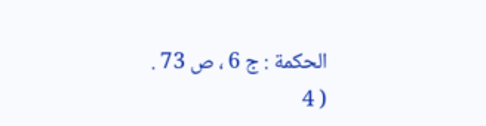الحكمة : ج 6 ، ص 73 .
( 4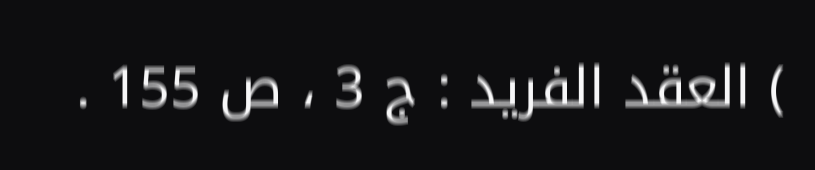) العقد الفريد : ج 3 ، ص 155 .